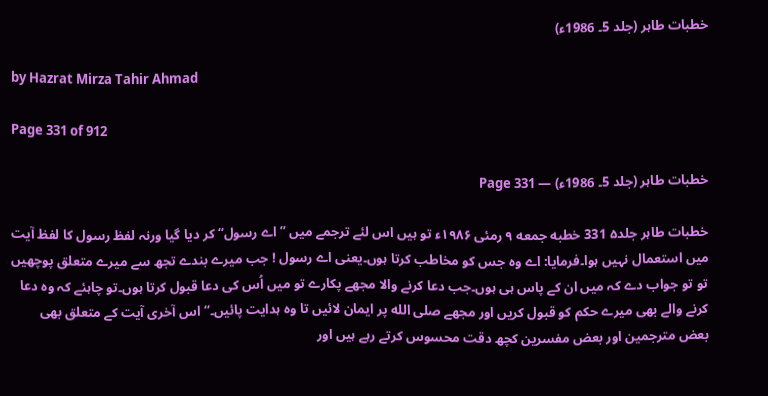خطبات طاہر (جلد 5۔ 1986ء)

by Hazrat Mirza Tahir Ahmad

Page 331 of 912

خطبات طاہر (جلد 5۔ 1986ء) — Page 331

خطبات طاہر جلد۵ 331 خطبه جمعه ۹ رمئی ۱۹۸۶ء تو ہیں اس لئے ترجمے میں ”اے رسول“ کر دیا گیا ورنہ لفظ رسول کا لفظ آیت میں استعمال نہیں ہوا۔فرمایا: اے وہ جس کو مخاطب کرتا ہوں۔یعنی اے رسول ! جب میرے بندے تجھ سے میرے متعلق پوچھیں تو تو جواب دے کہ میں ان کے پاس ہی ہوں۔جب دعا کرنے والا مجھے پکارے تو میں اُس کی دعا قبول کرتا ہوں۔تو چاہئے کہ وہ دعا کرنے والے بھی میرے حکم کو قبول کریں اور مجھے صلى الله پر ایمان لائیں تا وہ ہدایت پائیں۔“ اس آخری آیت کے متعلق بھی بعض مترجمین اور بعض مفسرین کچھ دقت محسوس کرتے رہے ہیں اور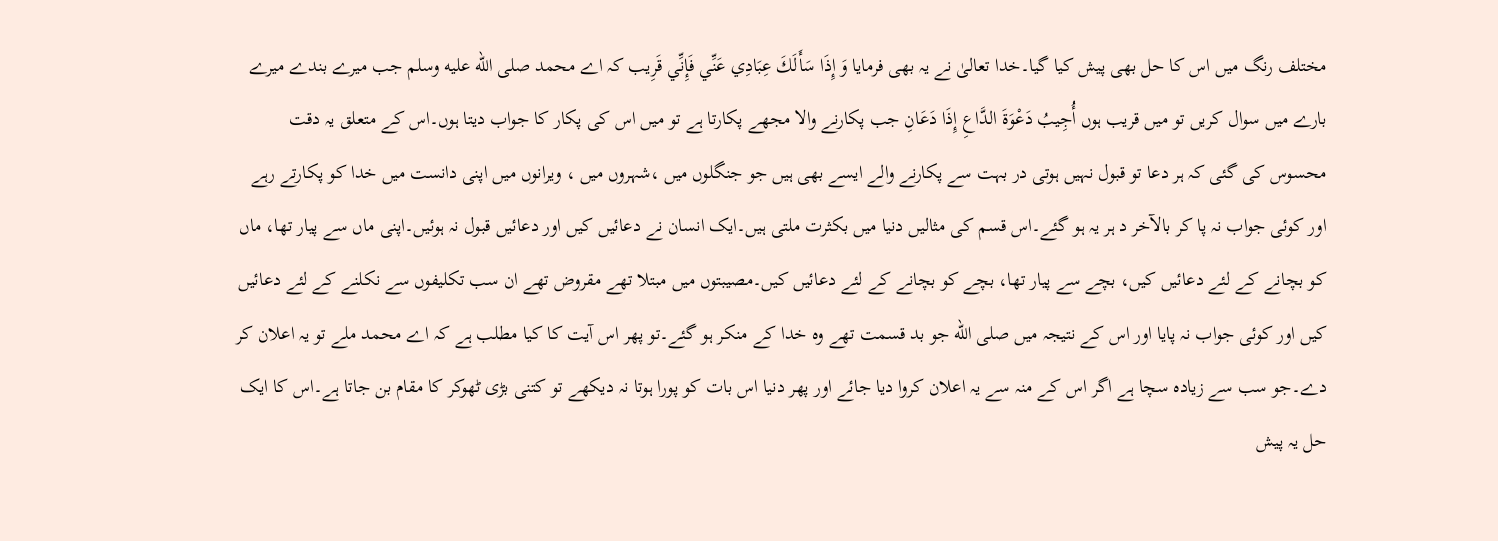مختلف رنگ میں اس کا حل بھی پیش کیا گیا۔خدا تعالیٰ نے یہ بھی فرمایا وَ إِذَا سَأَلَكَ عِبَادِي عَنِّي فَإِنِّي قَرِيب کہ اے محمد صلى الله عليه وسلم جب میرے بندے میرے بارے میں سوال کریں تو میں قریب ہوں أُجِيبُ دَعْوَةَ الدَّاعِ إِذَا دَعَانِ جب پکارنے والا مجھے پکارتا ہے تو میں اس کی پکار کا جواب دیتا ہوں۔اس کے متعلق یہ دقت محسوس کی گئی کہ ہر دعا تو قبول نہیں ہوتی در بہت سے پکارنے والے ایسے بھی ہیں جو جنگلوں میں ،شہروں میں ، ویرانوں میں اپنی دانست میں خدا کو پکارتے رہے اور کوئی جواب نہ پا کر بالآخر د ہر یہ ہو گئے۔اس قسم کی مثالیں دنیا میں بکثرت ملتی ہیں۔ایک انسان نے دعائیں کیں اور دعائیں قبول نہ ہوئیں۔اپنی ماں سے پیار تھا، ماں کو بچانے کے لئے دعائیں کیں، بچے سے پیار تھا، بچے کو بچانے کے لئے دعائیں کیں۔مصیبتوں میں مبتلا تھے مقروض تھے ان سب تکلیفوں سے نکلنے کے لئے دعائیں کیں اور کوئی جواب نہ پایا اور اس کے نتیجہ میں صلى الله جو بد قسمت تھے وہ خدا کے منکر ہو گئے۔تو پھر اس آیت کا کیا مطلب ہے کہ اے محمد ملے تو یہ اعلان کر دے۔جو سب سے زیادہ سچا ہے اگر اس کے منہ سے یہ اعلان کروا دیا جائے اور پھر دنیا اس بات کو پورا ہوتا نہ دیکھے تو کتنی بڑی ٹھوکر کا مقام بن جاتا ہے۔اس کا ایک حل یہ پیش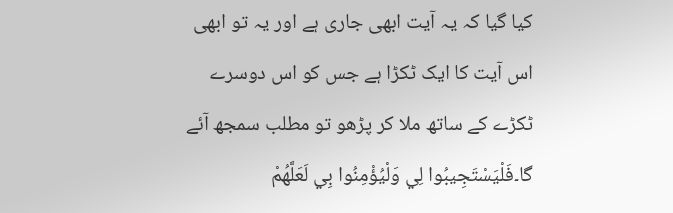کیا گیا کہ یہ آیت ابھی جاری ہے اور یہ تو ابھی اس آیت کا ایک ٹکڑا ہے جس کو اس دوسرے ٹکڑے کے ساتھ ملا کر پڑھو تو مطلب سمجھ آئے گا۔فَلْيَسْتَجِيبُوا لِي وَلْيُؤْمِنُوا بِي لَعَلَّهُمْ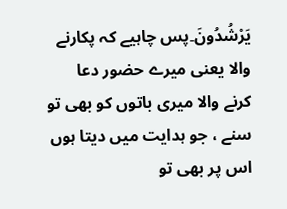يَرْشُدُونَ۔پس چاہیے کہ پکارنے والا یعنی میرے حضور دعا کرنے والا میری باتوں کو بھی تو سنے ، جو ہدایت میں دیتا ہوں اس پر بھی تو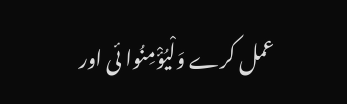عمل کرے وَلْيُؤْمِنُوا ئی اور